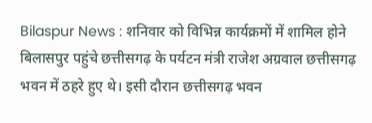Bilaspur News : शनिवार को विभिन्न कार्यक्रमों में शामिल होने बिलासपुर पहुंचे छत्तीसगढ़ के पर्यटन मंत्री राजेश अग्रवाल छत्तीसगढ़ भवन में ठहरे हुए थे। इसी दौरान छत्तीसगढ़ भवन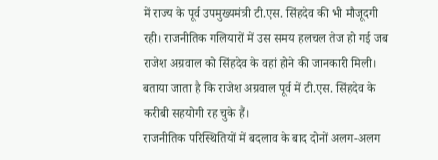में राज्य के पूर्व उपमुख्यमंत्री टी.एस. सिंहदेव की भी मौजूदगी रही। राजनीतिक गलियारों में उस समय हलचल तेज हो गई जब राजेश अग्रवाल को सिंहदेव के वहां होने की जानकारी मिली। बताया जाता है कि राजेश अग्रवाल पूर्व में टी.एस. सिंहदेव के करीबी सहयोगी रह चुके हैं।
राजनीतिक परिस्थितियों में बदलाव के बाद दोनों अलग-अलग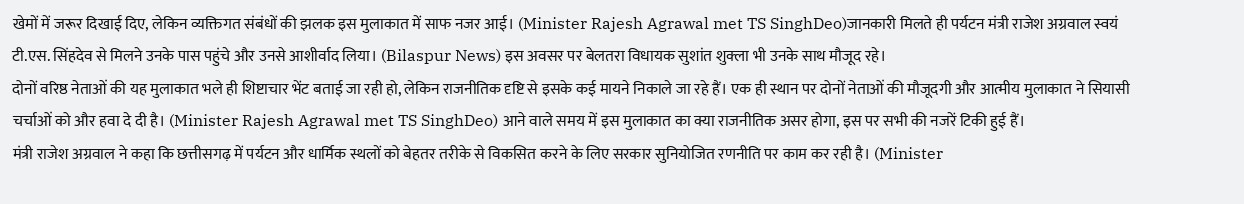खेमों में जरूर दिखाई दिए, लेकिन व्यक्तिगत संबंधों की झलक इस मुलाकात में साफ नजर आई। (Minister Rajesh Agrawal met TS SinghDeo)जानकारी मिलते ही पर्यटन मंत्री राजेश अग्रवाल स्वयं टी.एस. सिंहदेव से मिलने उनके पास पहुंचे और उनसे आशीर्वाद लिया। (Bilaspur News) इस अवसर पर बेलतरा विधायक सुशांत शुक्ला भी उनके साथ मौजूद रहे।
दोनों वरिष्ठ नेताओं की यह मुलाकात भले ही शिष्टाचार भेंट बताई जा रही हो, लेकिन राजनीतिक दृष्टि से इसके कई मायने निकाले जा रहे हैं। एक ही स्थान पर दोनों नेताओं की मौजूदगी और आत्मीय मुलाकात ने सियासी चर्चाओं को और हवा दे दी है। (Minister Rajesh Agrawal met TS SinghDeo) आने वाले समय में इस मुलाकात का क्या राजनीतिक असर होगा, इस पर सभी की नजरें टिकी हुई हैं।
मंत्री राजेश अग्रवाल ने कहा कि छत्तीसगढ़ में पर्यटन और धार्मिक स्थलों को बेहतर तरीके से विकसित करने के लिए सरकार सुनियोजित रणनीति पर काम कर रही है। (Minister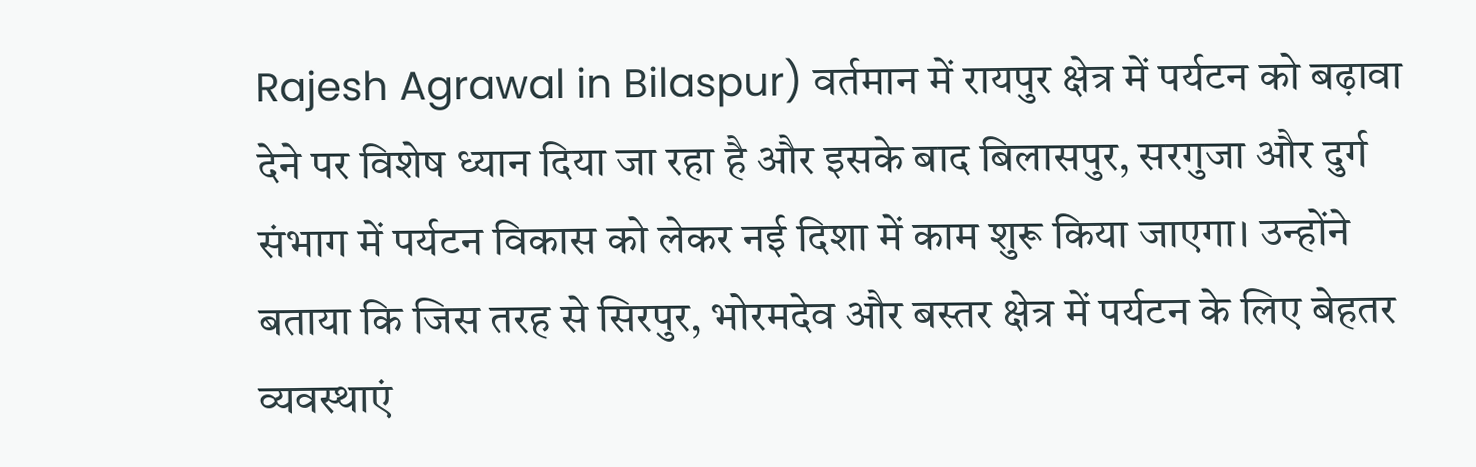Rajesh Agrawal in Bilaspur) वर्तमान में रायपुर क्षेत्र में पर्यटन को बढ़ावा देने पर विशेष ध्यान दिया जा रहा है और इसके बाद बिलासपुर, सरगुजा और दुर्ग संभाग में पर्यटन विकास को लेकर नई दिशा में काम शुरू किया जाएगा। उन्होंने बताया कि जिस तरह से सिरपुर, भोरमदेव और बस्तर क्षेत्र में पर्यटन के लिए बेहतर व्यवस्थाएं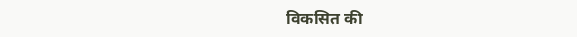विकसित की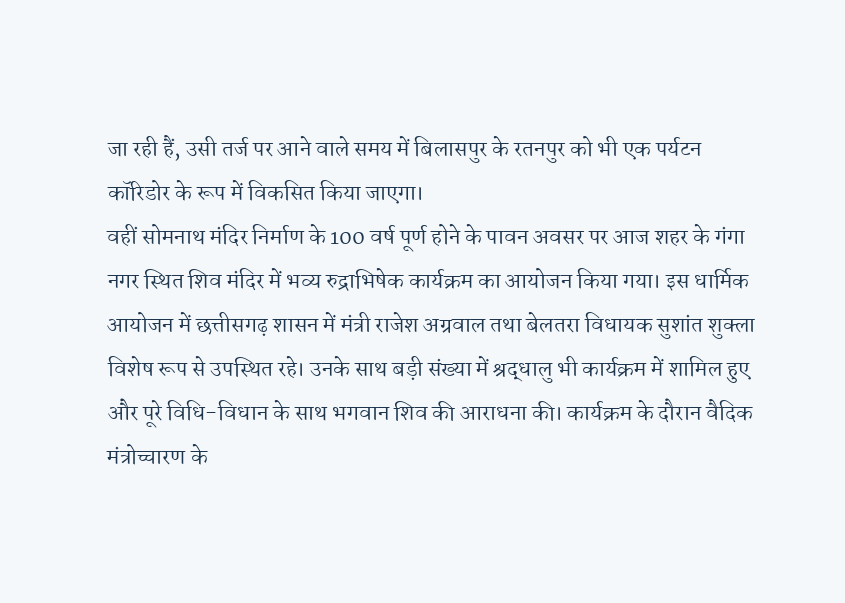जा रही हैं, उसी तर्ज पर आने वाले समय में बिलासपुर के रतनपुर को भी एक पर्यटन कॉरिडोर के रूप में विकसित किया जाएगा।
वहीं सोमनाथ मंदिर निर्माण के 100 वर्ष पूर्ण होने के पावन अवसर पर आज शहर के गंगा नगर स्थित शिव मंदिर में भव्य रुद्राभिषेक कार्यक्रम का आयोजन किया गया। इस धार्मिक आयोजन में छत्तीसगढ़ शासन में मंत्री राजेश अग्रवाल तथा बेलतरा विधायक सुशांत शुक्ला विशेष रूप से उपस्थित रहे। उनके साथ बड़ी संख्या में श्रद्धालु भी कार्यक्रम में शामिल हुए और पूरे विधि-विधान के साथ भगवान शिव की आराधना की। कार्यक्रम के दौरान वैदिक मंत्रोच्चारण के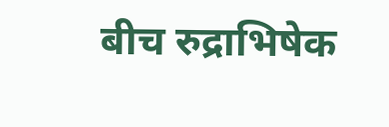बीच रुद्राभिषेक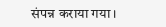संपन्न कराया गया।